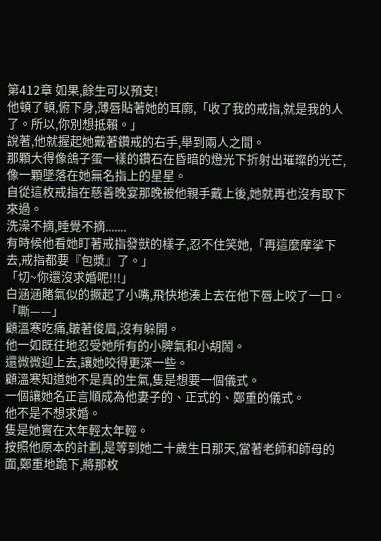第412章 如果,餘生可以預支!
他頓了頓,俯下身,薄唇貼著她的耳廓,「收了我的戒指,就是我的人了。所以,你別想抵賴。」
說著,他就握起她戴著鑽戒的右手,舉到兩人之間。
那顆大得像鴿子蛋一樣的鑽石在昏暗的燈光下折射出璀璨的光芒,像一顆墜落在她無名指上的星星。
自從這枚戒指在慈善晚宴那晚被他親手戴上後,她就再也沒有取下來過。
洗澡不摘,睡覺不摘.......
有時候他看她盯著戒指發獃的樣子,忍不住笑她,「再這麼摩挲下去,戒指都要『包漿』了。」
「切~你還沒求婚呢!!!」
白涵涵賭氣似的撅起了小嘴,飛快地湊上去在他下唇上咬了一口。
「嘶——」
顧溫寒吃痛,皺著俊眉,沒有躲開。
他一如既往地忍受她所有的小脾氣和小胡鬧。
還微微迎上去,讓她咬得更深一些。
顧溫寒知道她不是真的生氣,隻是想要一個儀式。
一個讓她名正言順成為他妻子的、正式的、鄭重的儀式。
他不是不想求婚。
隻是她實在太年輕太年輕。
按照他原本的計劃,是等到她二十歲生日那天,當著老師和師母的面,鄭重地跪下,將那枚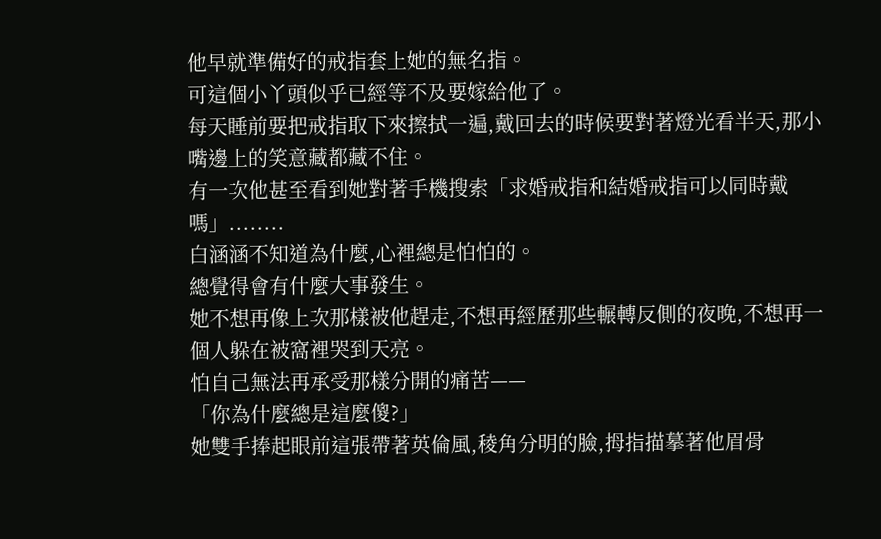他早就準備好的戒指套上她的無名指。
可這個小丫頭似乎已經等不及要嫁給他了。
每天睡前要把戒指取下來擦拭一遍,戴回去的時候要對著燈光看半天,那小嘴邊上的笑意藏都藏不住。
有一次他甚至看到她對著手機搜索「求婚戒指和結婚戒指可以同時戴嗎」........
白涵涵不知道為什麼,心裡總是怕怕的。
總覺得會有什麼大事發生。
她不想再像上次那樣被他趕走,不想再經歷那些輾轉反側的夜晚,不想再一個人躲在被窩裡哭到天亮。
怕自己無法再承受那樣分開的痛苦——
「你為什麼總是這麼傻?」
她雙手捧起眼前這張帶著英倫風,稜角分明的臉,拇指描摹著他眉骨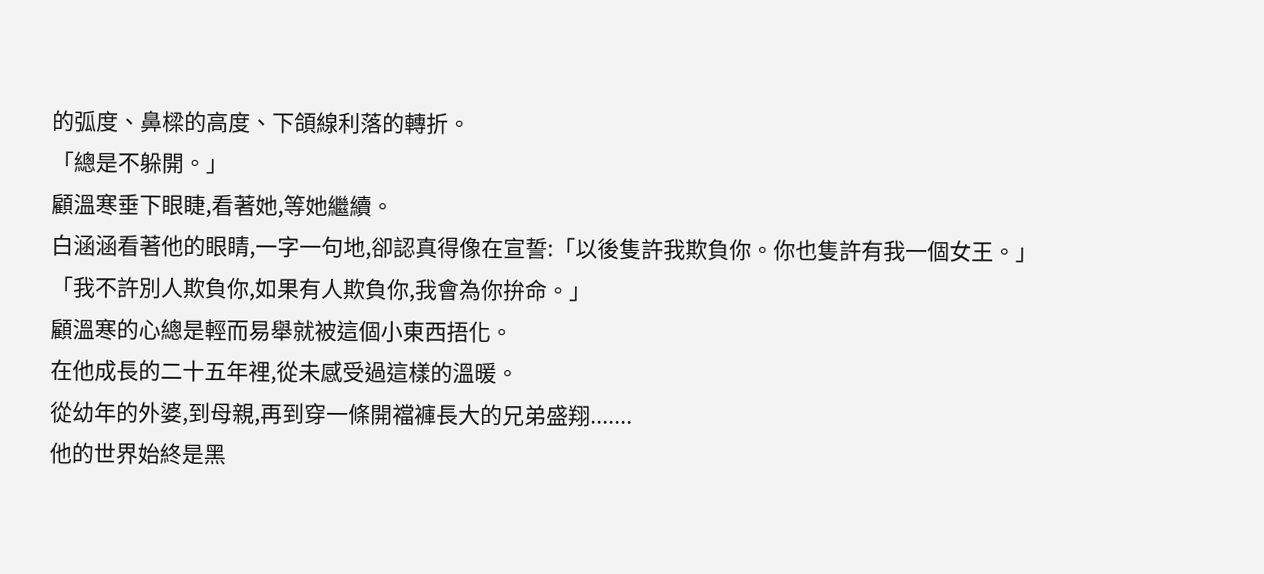的弧度、鼻樑的高度、下頜線利落的轉折。
「總是不躲開。」
顧溫寒垂下眼睫,看著她,等她繼續。
白涵涵看著他的眼睛,一字一句地,卻認真得像在宣誓:「以後隻許我欺負你。你也隻許有我一個女王。」
「我不許別人欺負你,如果有人欺負你,我會為你拚命。」
顧溫寒的心總是輕而易舉就被這個小東西捂化。
在他成長的二十五年裡,從未感受過這樣的溫暖。
從幼年的外婆,到母親,再到穿一條開襠褲長大的兄弟盛翔.......
他的世界始終是黑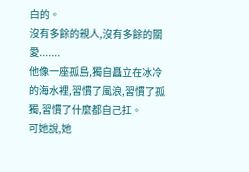白的。
沒有多餘的親人,沒有多餘的關愛.......
他像一座孤島,獨自矗立在冰冷的海水裡,習慣了風浪,習慣了孤獨,習慣了什麼都自己扛。
可她說,她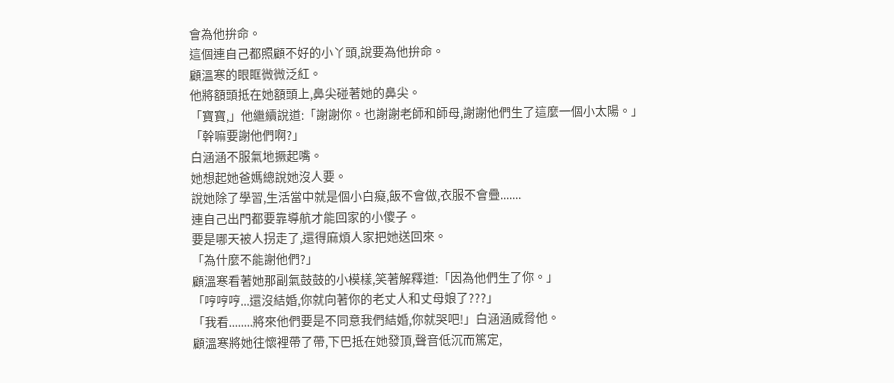會為他拚命。
這個連自己都照顧不好的小丫頭,說要為他拚命。
顧溫寒的眼眶微微泛紅。
他將額頭抵在她額頭上,鼻尖碰著她的鼻尖。
「寶寶,」他繼續說道:「謝謝你。也謝謝老師和師母,謝謝他們生了這麼一個小太陽。」
「幹嘛要謝他們啊?」
白涵涵不服氣地撅起嘴。
她想起她爸媽總說她沒人要。
說她除了學習,生活當中就是個小白癡,飯不會做,衣服不會疊.......
連自己出門都要靠導航才能回家的小傻子。
要是哪天被人拐走了,還得麻煩人家把她送回來。
「為什麼不能謝他們?」
顧溫寒看著她那副氣鼓鼓的小模樣,笑著解釋道:「因為他們生了你。」
「哼哼哼...還沒結婚,你就向著你的老丈人和丈母娘了???」
「我看........將來他們要是不同意我們結婚,你就哭吧!」白涵涵威脅他。
顧溫寒將她往懷裡帶了帶,下巴抵在她發頂,聲音低沉而篤定,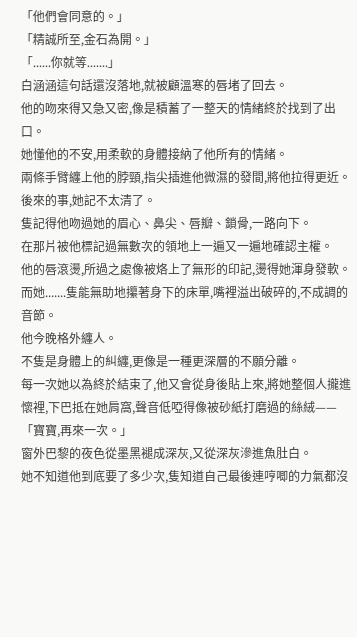「他們會同意的。」
「精誠所至,金石為開。」
「......你就等.......」
白涵涵這句話還沒落地,就被顧溫寒的唇堵了回去。
他的吻來得又急又密,像是積蓄了一整天的情緒終於找到了出口。
她懂他的不安,用柔軟的身體接納了他所有的情緒。
兩條手臂纏上他的脖頸,指尖插進他微濕的發間,將他拉得更近。
後來的事,她記不太清了。
隻記得他吻過她的眉心、鼻尖、唇瓣、鎖骨,一路向下。
在那片被他標記過無數次的領地上一遍又一遍地確認主權。
他的唇滾燙,所過之處像被烙上了無形的印記,燙得她渾身發軟。
而她.......隻能無助地攥著身下的床單,嘴裡溢出破碎的,不成調的音節。
他今晚格外纏人。
不隻是身體上的糾纏,更像是一種更深層的不願分離。
每一次她以為終於結束了,他又會從身後貼上來,將她整個人攏進懷裡,下巴抵在她肩窩,聲音低啞得像被砂紙打磨過的絲絨——「寶寶,再來一次。」
窗外巴黎的夜色從墨黑褪成深灰,又從深灰滲進魚肚白。
她不知道他到底要了多少次,隻知道自己最後連哼唧的力氣都沒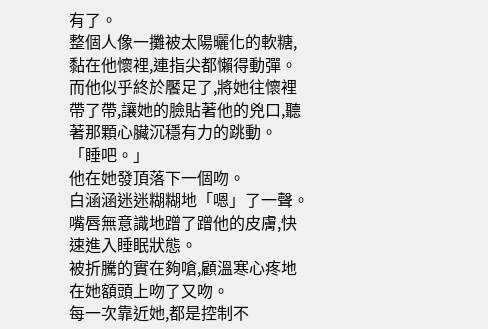有了。
整個人像一攤被太陽曬化的軟糖,黏在他懷裡,連指尖都懶得動彈。
而他似乎終於饜足了,將她往懷裡帶了帶,讓她的臉貼著他的兇口,聽著那顆心臟沉穩有力的跳動。
「睡吧。」
他在她發頂落下一個吻。
白涵涵迷迷糊糊地「嗯」了一聲。
嘴唇無意識地蹭了蹭他的皮膚,快速進入睡眠狀態。
被折騰的實在夠嗆,顧溫寒心疼地在她額頭上吻了又吻。
每一次靠近她,都是控制不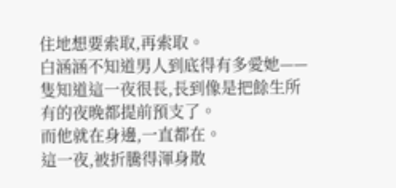住地想要索取,再索取。
白涵涵不知道男人到底得有多愛她——
隻知道這一夜很長,長到像是把餘生所有的夜晚都提前預支了。
而他就在身邊,一直都在。
這一夜,被折騰得渾身散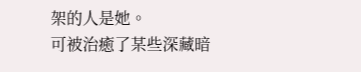架的人是她。
可被治癒了某些深藏暗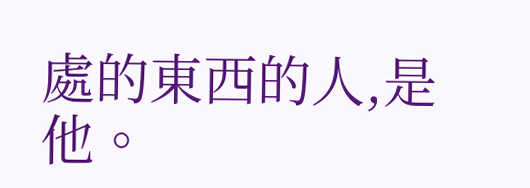處的東西的人,是他。